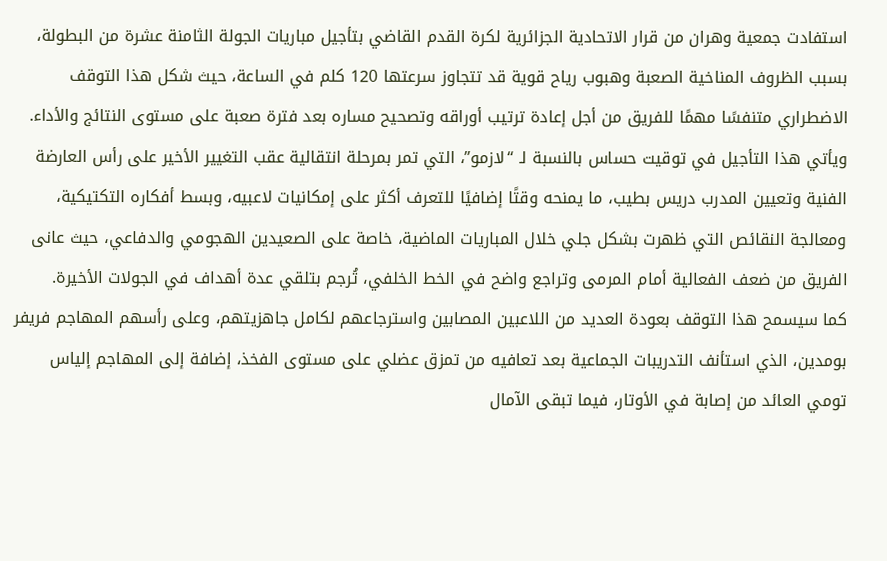استفادت جمعية وهران من قرار الاتحادية الجزائرية لكرة القدم القاضي بتأجيل مباريات الجولة الثامنة عشرة من البطولة، بسبب الظروف المناخية الصعبة وهبوب رياح قوية قد تتجاوز سرعتها 120 كلم في الساعة، حيث شكل هذا التوقف الاضطراري متنفسًا مهمًا للفريق من أجل إعادة ترتيب أوراقه وتصحيح مساره بعد فترة صعبة على مستوى النتائج والأداء.
ويأتي هذا التأجيل في توقيت حساس بالنسبة لـ “لازمو”، التي تمر بمرحلة انتقالية عقب التغيير الأخير على رأس العارضة الفنية وتعيين المدرب دريس بطيب، ما يمنحه وقتًا إضافيًا للتعرف أكثر على إمكانيات لاعبيه، وبسط أفكاره التكتيكية، ومعالجة النقائص التي ظهرت بشكل جلي خلال المباريات الماضية، خاصة على الصعيدين الهجومي والدفاعي، حيث عانى الفريق من ضعف الفعالية أمام المرمى وتراجع واضح في الخط الخلفي، تُرجم بتلقي عدة أهداف في الجولات الأخيرة.
كما سيسمح هذا التوقف بعودة العديد من اللاعبين المصابين واسترجاعهم لكامل جاهزيتهم، وعلى رأسهم المهاجم فريفر بومدين، الذي استأنف التدريبات الجماعية بعد تعافيه من تمزق عضلي على مستوى الفخذ، إضافة إلى المهاجم إلياس تومي العائد من إصابة في الأوتار، فيما تبقى الآمال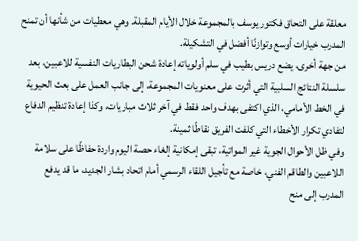معلقة على التحاق فكتور يوسف بالمجموعة خلال الأيام المقبلة. وهي معطيات من شأنها أن تمنح المدرب خيارات أوسع وتوازنًا أفضل في التشكيلة.
من جهة أخرى، يضع دريس بطيب في سلم أولوياته إعادة شحن البطاريات النفسية للاعبين، بعد سلسلة النتائج السلبية التي أثرت على معنويات المجموعة، إلى جانب العمل على بعث الحيوية في الخط الأمامي، الذي اكتفى بهدف واحد فقط في آخر ثلاث مباريات، وكذا إعادة تنظيم الدفاع لتفادي تكرار الأخطاء التي كلفت الفريق نقاطًا ثمينة.
وفي ظل الأحوال الجوية غير المواتية، تبقى إمكانية إلغاء حصة اليوم واردة حفاظًا على سلامة اللاعبين والطاقم الفني، خاصة مع تأجيل اللقاء الرسمي أمام اتحاد بشار الجديد، ما قد يدفع المدرب إلى منح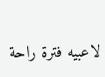لاعبيه فترة راحة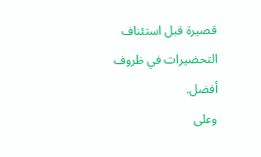قصيرة قبل استئناف التحضيرات في ظروف أفضل.
وعلى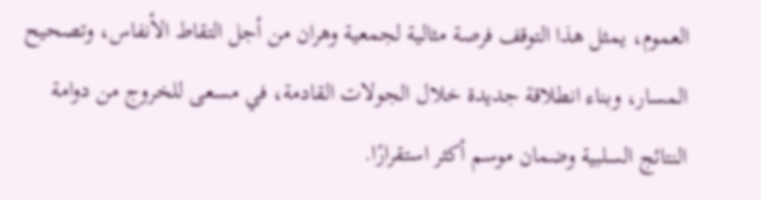العموم، يمثل هذا التوقف فرصة مثالية لجمعية وهران من أجل التقاط الأنفاس، وتصحيح المسار، وبناء انطلاقة جديدة خلال الجولات القادمة، في مسعى للخروج من دوامة النتائج السلبية وضمان موسم أكثر استقرارًا.